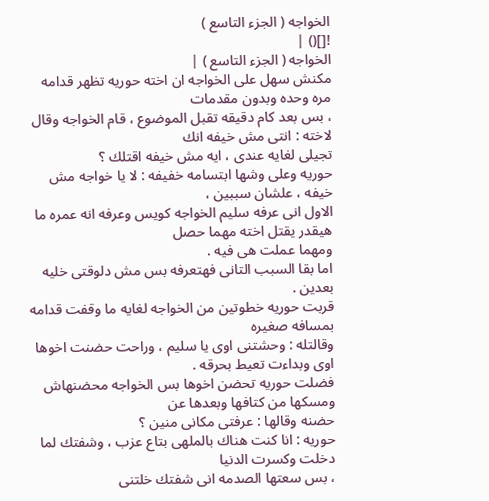الخواجه ( الجزء التاسع )
![]() |
الخواجه ( الجزء التاسع ) |
مكنش سهل على الخواجه ان اخته حوريه تظهر قدامه مره وحده وبدون مقدمات
، بس بعد كام دقيقه تقبل الموضوع ، قام الخواجه وقال لاخته : انتى مش خيفه انك
تجيلى لغايه عندى ، ايه مش خيفه اقتلك ؟
حوريه وعلى وشها ابتسامه خفيفه : لا يا خواجه مش خيفه ، علشان سببين ،
الاول انى عرفه سليم الخواجه كويس وعرفه انه عمره ما هيقدر يقتل اخته مهما حصل
ومهما عملت هى فيه .
اما بقا السبب التانى فهتعرفه بس مش دلوقتى خليه بعدين .
قربت حوريه خطوتين من الخواجه لغايه ما وقفت قدامه بمسافه صغيره
وقالتله : وحشتنى اوى يا سليم ، وراحت حضنت اخوها اوى وبداءت تعيط بحرقه .
فضلت حوريه تحضن اخوها بس الخواجه محضنهاش ومسكها من كتافها وبعدها عن
حضنه وقالها : عرفتى مكانى منين ؟
حوريه : انا كنت هناك بالملهى بتاع عزب ، وشفتك لما دخلت وكسرت الدنيا
، بس سعتها الصدمه انى شفتك خلتنى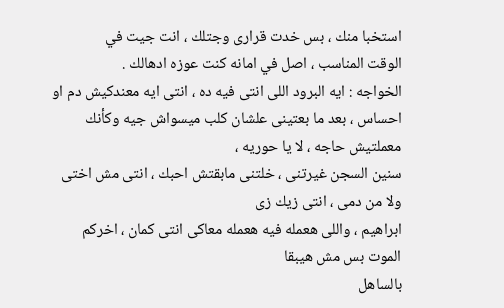استخبا منك ، بس خدت قرارى وجتلك ، انت جيت في
الوقت المناسب ، اصل في امانه كنت عوزه ادهالك .
الخواجه : ايه البرود اللى انتى فيه ده ، انتى ايه معندكيش دم او
احساس ، بعد ما بعتينى علشان كلب ميسواش جيه وكأنك معملتيش حاجه ، لا يا حوريه ،
سنين السجن غيرتنى ، خلتنى مابقتش احبك ، انتى مش اختى ولا من دمى ، انتى زيك زى
ابراهيم ، واللى هعمله فيه هعمله معاكى انتى كمان ، اخركم الموت بس مش هيبقا
بالساهل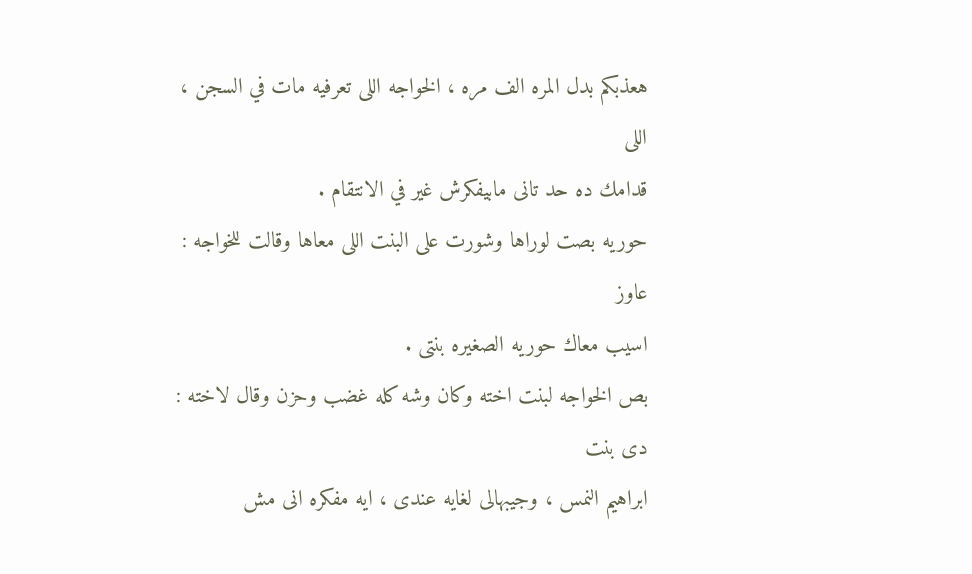هعذبكم بدل المره الف مره ، الخواجه اللى تعرفيه مات في السجن ، اللى
قدامك ده حد تانى مابيفكرش غير في الانتقام .
حوريه بصت لوراها وشورت على البنت اللى معاها وقالت للخواجه : عاوز
اسيب معاك حوريه الصغيره بنتى .
بص الخواجه لبنت اخته وكان وشه كله غضب وحزن وقال لاخته : دى بنت
ابراهيم النمس ، وجيبهالى لغايه عندى ، ايه مفكره انى مش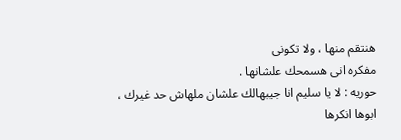هنتقم منها ، ولا تكونى
مفكره انى هسمحك علشانها .
حوريه : لا يا سليم انا جيبهالك علشان ملهاش حد غيرك ، ابوها انكرها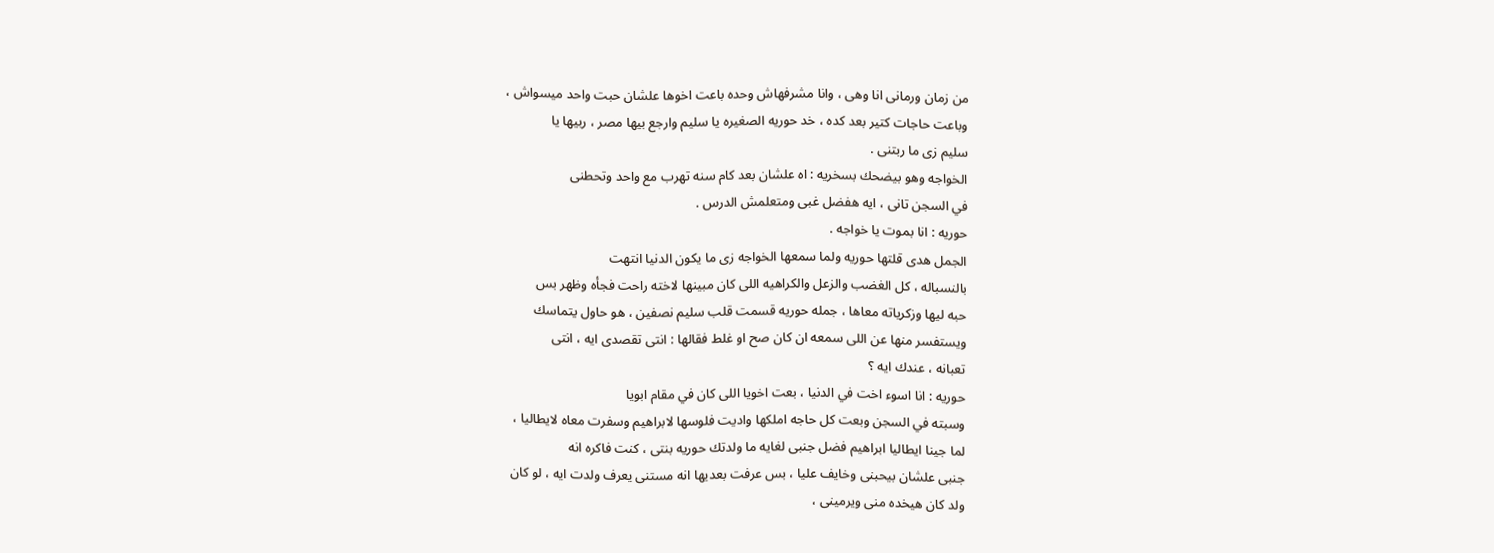من زمان ورمانى انا وهى ، وانا مشرفهاش وحده باعت اخوها علشان حبت واحد ميسواش ،
وباعت حاجات كتير بعد كده ، خد حوريه الصغيره يا سليم وارجع بيها مصر ، ربيها يا
سليم زى ما ربتنى .
الخواجه وهو بيضحك بسخريه : اه علشان بعد كام سنه تهرب مع واحد وتحطنى
في السجن تانى ، ايه هفضل غبى ومتعلمش الدرس .
حوريه : انا بموت يا خواجه .
الجمل هدى قلتها حوريه ولما سمعها الخواجه زى ما يكون الدنيا انتهت
بالنسباله ، كل الغضب والزعل والكراهيه اللى كان مبينها لاخته راحت فجأه وظهر بس
حبه ليها وزكرياته معاها ، جمله حوريه قسمت قلب سليم نصفين ، هو حاول يتماسك
ويستفسر منها عن اللى سمعه ان كان صح او غلط فقالها : انتى تقصدى ايه ، انتى
تعبانه ، عندك ايه ؟
حوريه : انا اسوء اخت في الدنيا ، بعت اخويا اللى كان في مقام ابويا
وسبته في السجن وبعت كل حاجه املكها واديت فلوسها لابراهيم وسفرت معاه لايطاليا ،
لما جينا ايطاليا ابراهيم فضل جنبى لغايه ما ولدتك حوريه بنتى ، كنت فاكره انه
جنبى علشان بيحبنى وخايف عليا ، بس عرفت بعديها انه مستنى يعرف ولدت ايه ، لو كان
ولد كان هيخده منى ويرمينى ،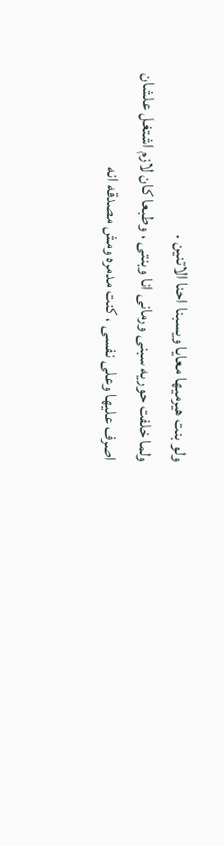ولو بنت هيرميها معايا ويسبنا احنا الاتنين .
ولما خلفت حوريه سبنى ورمانى انا وبنتى ، وطبعا كان لازم اشتغل علشان
اصرف عليها وعلى نفسى ، كنت مدمره ومش مصدقه انه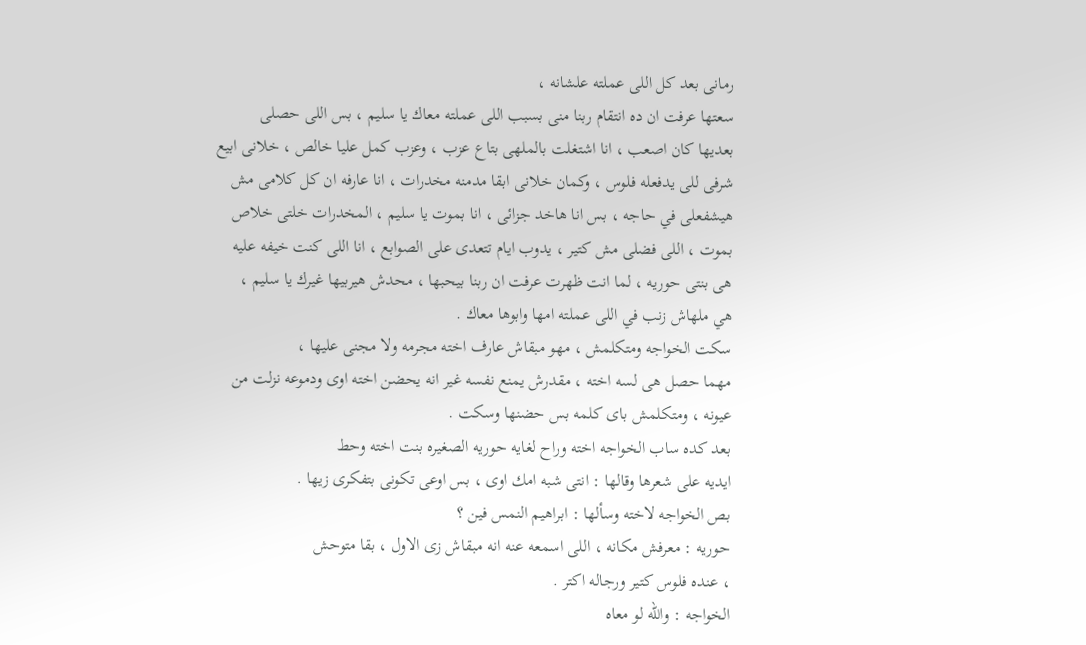رمانى بعد كل اللى عملته علشانه ،
سعتها عرفت ان ده انتقام ربنا منى بسبب اللى عملته معاك يا سليم ، بس اللى حصلى
بعديها كان اصعب ، انا اشتغلت بالملهى بتاع عزب ، وعزب كمل عليا خالص ، خلانى ابيع
شرفى للى يدفعله فلوس ، وكمان خلانى ابقا مدمنه مخدرات ، انا عارفه ان كل كلامى مش
هيشفعلى في حاجه ، بس انا هاخد جزائى ، انا بموت يا سليم ، المخدرات خلتى خلاص
بموت ، اللى فضلى مش كتير ، يدوب ايام تتعدى على الصوابع ، انا اللى كنت خيفه عليه
هى بنتى حوريه ، لما انت ظهرت عرفت ان ربنا بيحبها ، محدش هيربيها غيرك يا سليم ،
هي ملهاش زنب في اللى عملته امها وابوها معاك .
سكت الخواجه ومتكلمش ، مهو مبقاش عارف اخته مجرمه ولا مجنى عليها ،
مهما حصل هى لسه اخته ، مقدرش يمنع نفسه غير انه يحضن اخته اوى ودموعه نزلت من
عيونه ، ومتكلمش باى كلمه بس حضنها وسكت .
بعد كده ساب الخواجه اخته وراح لغايه حوريه الصغيره بنت اخته وحط
ايديه على شعرها وقالها : انتى شبه امك اوى ، بس اوعى تكونى بتفكرى زيها .
بص الخواجه لاخته وسألها : ابراهيم النمس فين ؟
حوريه : معرفش مكانه ، اللى اسمعه عنه انه مبقاش زى الاول ، بقا متوحش
، عنده فلوس كتير ورجاله اكتر .
الخواجه : والله لو معاه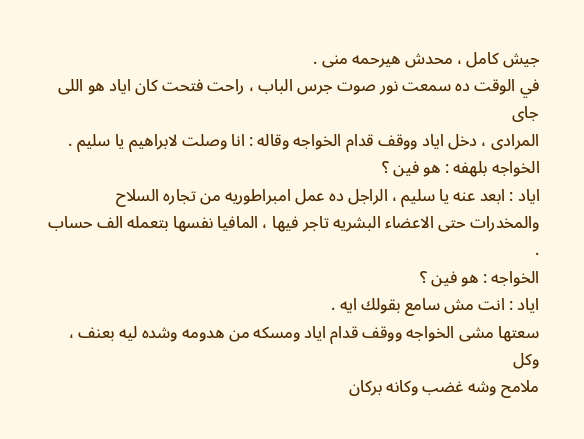جيش كامل ، محدش هيرحمه منى .
في الوقت ده سمعت نور صوت جرس الباب ، راحت فتحت كان اياد هو اللى جاى
المرادى ، دخل اياد ووقف قدام الخواجه وقاله : انا وصلت لابراهيم يا سليم .
الخواجه بلهفه : هو فين ؟
اياد : ابعد عنه يا سليم ، الراجل ده عمل امبراطوريه من تجاره السلاح
والمخدرات حتى الاعضاء البشريه تاجر فيها ، المافيا نفسها بتعمله الف حساب .
الخواجه : هو فين ؟
اياد : انت مش سامع بقولك ايه .
سعتها مشى الخواجه ووقف قدام اياد ومسكه من هدومه وشده ليه بعنف ، وكل
ملامح وشه غضب وكانه بركان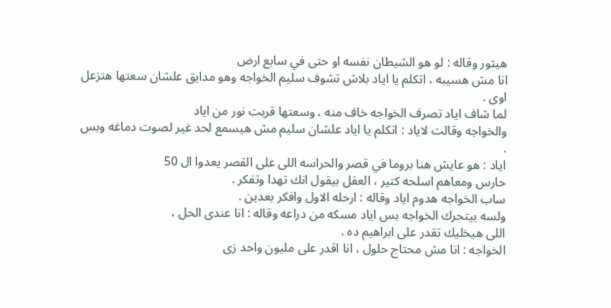هيثور وقاله : لو هو الشيطان نفسه او حتى في سابع ارض
انا مش هسيبه ، اتكلم يا اياد بلاش تشوف سليم الخواجه وهو مدايق علشان سعتها هتزعل
اوى .
لما شاف اياد تصرف الخواجه خاف منه ، وسعتها قربت نور من اياد
والخواجه وقالت لاياد : اتكلم يا اياد علشان سليم مش هيسمع لحد غير لصوت دماغه وبس
.
اياد : هو عايش هنا بروما في قصر والحراسه اللى على القصر يعدوا ال 50
حارس ومعاهم اسلحه كتير ، العقل بيقول انك تهدا وتفكر .
ساب الخواجه هدوم اياد وقاله : ارحله الاول وافكر بعدين .
ولسه بيتحرك الخواجه بس اياد مسكه من دراعه وقاله : انا عندى الحل ،
اللى هيخليك تقدر على ابراهيم ده .
الخواجه : انا مش محتاج حلول ، انا اقدر على مليون واحد زى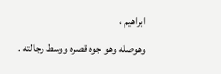ابراهيم ،
وهوصله وهو جوه قصره ووسط رجالته .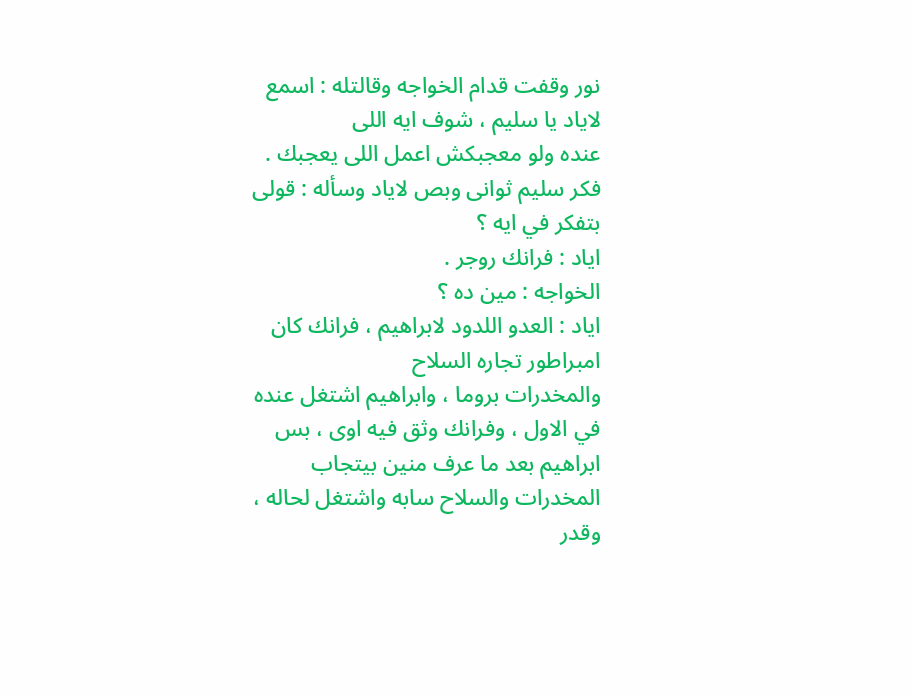نور وقفت قدام الخواجه وقالتله : اسمع لاياد يا سليم ، شوف ايه اللى
عنده ولو معجبكش اعمل اللى يعجبك .
فكر سليم ثوانى وبص لاياد وسأله : قولى بتفكر في ايه ؟
اياد : فرانك روجر .
الخواجه : مين ده ؟
اياد : العدو اللدود لابراهيم ، فرانك كان امبراطور تجاره السلاح
والمخدرات بروما ، وابراهيم اشتغل عنده في الاول ، وفرانك وثق فيه اوى ، بس
ابراهيم بعد ما عرف منين بيتجاب المخدرات والسلاح سابه واشتغل لحاله ، وقدر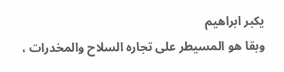يكبر ابراهيم
وبقا هو المسيطر على تجاره السلاح والمخدرات ،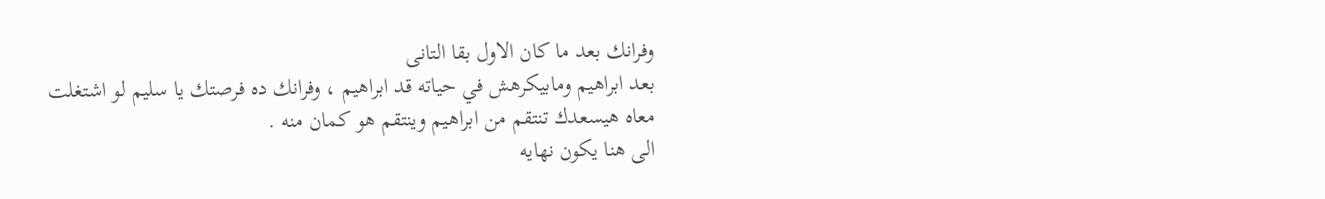وفرانك بعد ما كان الاول بقا التانى
بعد ابراهيم ومابيكرهش في حياته قد ابراهيم ، وفرانك ده فرصتك يا سليم لو اشتغلت
معاه هيسعدك تنتقم من ابراهيم وينتقم هو كمان منه .
الى هنا يكون نهايه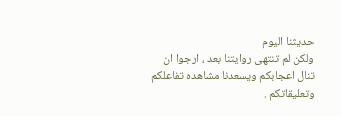حديثنا اليوم
ولكن لم تنتهى روايتنا بعد ، ارجوا ان تنال اعجابكم ويسعدنا مشاهده تفاعلكم
وتعليقاتكم .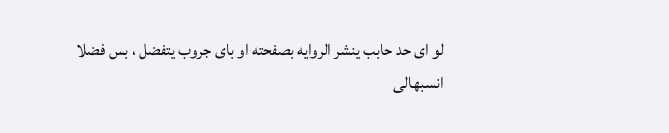لو اى حد حابب ينشر الروايه بصفحته او باى جروب يتفضل ، بس فضلا
انسبهالى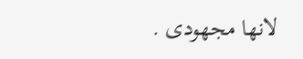لانها مجهودى .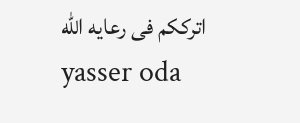اترككم فى رعايه الله
yasser oda